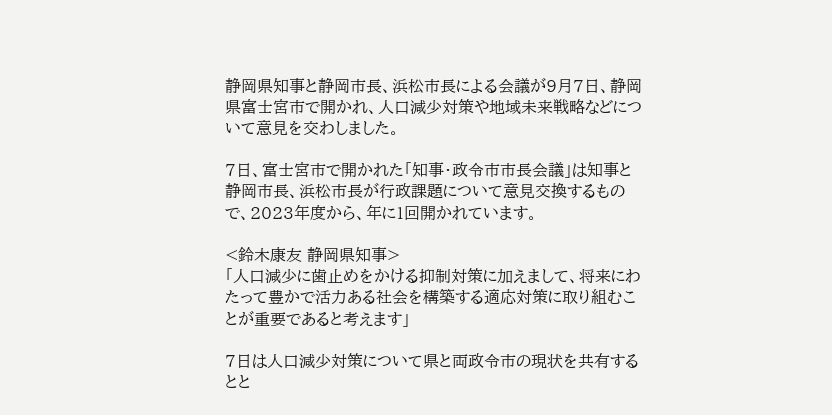静岡県知事と静岡市長、浜松市長による会議が9月7日、静岡県富士宮市で開かれ、人口減少対策や地域未来戦略などについて意見を交わしました。

7日、富士宮市で開かれた「知事・政令市市長会議」は知事と静岡市長、浜松市長が行政課題について意見交換するもので、2023年度から、年に1回開かれています。

<鈴木康友 静岡県知事>
「人口減少に歯止めをかける抑制対策に加えまして、将来にわたって豊かで活力ある社会を構築する適応対策に取り組むことが重要であると考えます」

7日は人口減少対策について県と両政令市の現状を共有するとと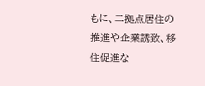もに、二拠点居住の推進や企業誘致、移住促進な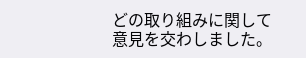どの取り組みに関して意見を交わしました。